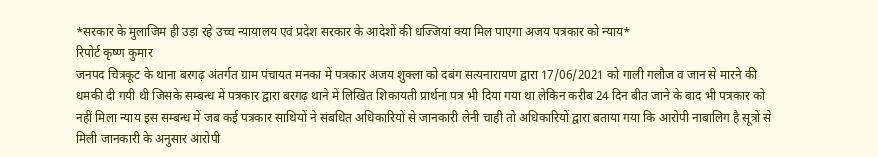*सरकार के मुलाजिम ही उड़ा रहे उच्च न्यायालय एवं प्रदेश सरकार के आदेशों की धज्जियां क्या मिल पाएगा अजय पत्रकार को न्याय*
रिपोर्ट कृष्ण कुमार
जनपद चित्रकूट के थाना बरगढ़ अंतर्गत ग्राम पंचायत मनका में पत्रकार अजय शुक्ला को दबंग सत्यनारायण द्वारा 17/06/2021 को गाली गलौज व जान से मारने की धमकी दी गयी थी जिसके सम्बन्ध में पत्रकार द्वारा बरगढ़ थाने में लिखित शिकायती प्रार्थना पत्र भी दिया गया था लेकिन करीब 24 दिन बीत जाने के बाद भी पत्रकार को नहीं मिला न्याय इस सम्बन्ध में जब कई पत्रकार साथियों ने संबधित अधिकारियों से जानकारी लेनी चाही तो अधिकारियों द्वारा बताया गया कि आरोपी नाबालिग है सूत्रों से मिली जानकारी के अनुसार आरोपी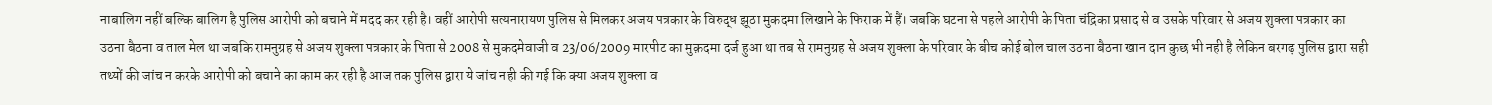नाबालिग नहीं बल्कि बालिग है पुलिस आरोपी को बचाने में मदद कर रही है। वहीं आरोपी सत्यनारायण पुलिस से मिलकर अजय पत्रकार के विरुद्ध झूठा मुकदमा लिखाने के फिराक में हैं। जबकि घटना से पहले आरोपी के पिता चंद्रिका प्रसाद से व उसके परिवार से अजय शुक्ला पत्रकार का उठना बैठना व ताल मेल था जबकि रामनुग्रह से अजय शुक्ला पत्रकार के पिता से 2008 से मुकदमेवाजी व 23/06/2009 मारपीट का मुक़दमा दर्ज हुआ था तब से रामनुग्रह से अजय शुक्ला के परिवार के बीच कोई बोल चाल उठना बैठना खान दान कुछ भी नही है लेकिन बरगढ़ पुलिस द्वारा सही तथ्यों की जांच न करके आरोपी को बचाने का काम कर रही है आज तक पुलिस द्वारा ये जांच नही की गई कि क्या अजय शुक्ला व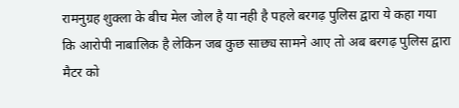रामनुग्रह शुक्ला के बीच मेल जोल है या नही है पहले बरगढ़ पुलिस द्वारा ये कहा गया कि आरोपी नाबालिक है लेकिन जब कुछ साछ्य सामने आए तो अब बरगढ़ पुलिस द्वारा मैटर को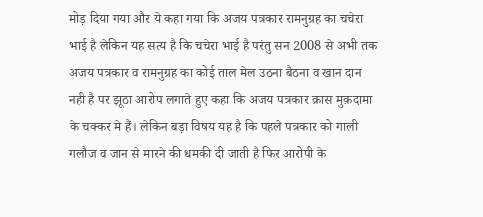मोड़ दिया गया और ये कहा गया कि अजय पत्रकार रामनुग्रह का चचेरा भाई है लेकिन यह सत्य है कि चचेरा भाई है परंतु सन 2008 से अभी तक अजय पत्रकार व रामनुग्रह का कोई ताल मेल उठना बैठना व खान दान नही है पर झूठा आरोप लगाते हुए कहा कि अजय पत्रकार क्रास मुक़दामा के चक्कर मे हैं। लेकिन बड़ा विषय यह है कि पहले पत्रकार को गाली गलौज व जान से मारने की धमकी दी जाती है फिर आरोपी के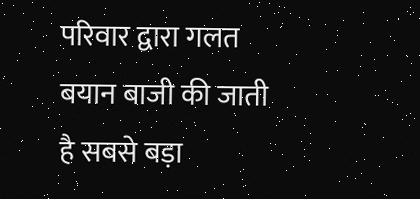परिवार द्वारा गलत बयान बाजी की जाती है सबसे बड़ा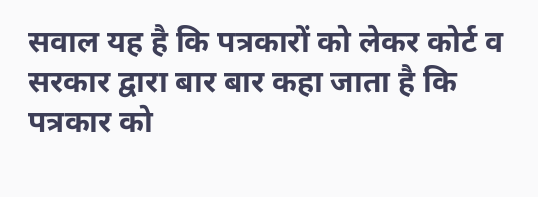सवाल यह है कि पत्रकारों को लेकर कोर्ट व सरकार द्वारा बार बार कहा जाता है कि पत्रकार को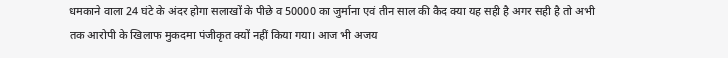धमकाने वाला 24 घंटे के अंदर होगा सलाखों के पीछे व 50000 का जुर्माना एवं तीन साल की कैद क्या यह सही है अगर सही है तो अभी तक आरोपी के खिलाफ मुकदमा पंजीकृत क्यों नहीं किया गया। आज भी अजय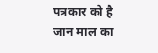पत्रकार को है जान माल का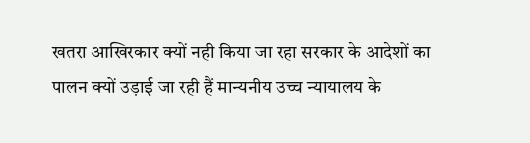खतरा आखिरकार क्यों नही किया जा रहा सरकार के आदेशों का पालन क्यों उड़ाई जा रही हैं मान्यनीय उच्च न्यायालय के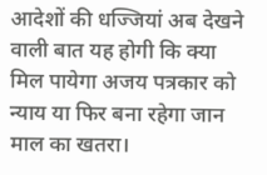आदेशों की धज्जियां अब देखने वाली बात यह होगी कि क्या मिल पायेगा अजय पत्रकार को न्याय या फिर बना रहेगा जान माल का खतरा।